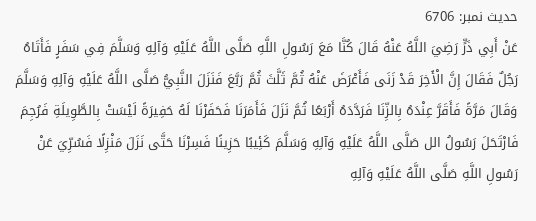حدیث نمبر: 6706
عَنْ أَبِي ذَرٍّ رَضِيَ اللَّهُ عَنْهُ قَالَ كُنَّا مَعَ رَسُولِ اللَّهِ صَلَّى اللَّهُ عَلَيْهِ وَآلِهِ وَسَلَّمَ فِي سَفَرٍ فَأَتَاهُ رَجُلٌ فَقَالَ إِنَّ الْأَخِرَ قَدْ زَنَى فَأَعْرَضَ عَنْهُ ثُمَّ ثَلَّثَ ثُمَّ رَبَّعَ فَنَزَلَ النَّبِيُّ صَلَّى اللَّهُ عَلَيْهِ وَآلِهِ وَسَلَّمَ وَقَالَ مَرَّةً فَأَقَرَّ عِنْدَهُ بِالزِّنَا فَرَدَّدَهُ أَرْبَعًا ثُمَّ نَزَلَ فَأَمَرَنَا فَحَفَرْنَا لَهُ حَفِيرَةً لَيْسَتْ بِالطَّوِيلَةِ فَرُجِمَ فَارْتَحَلَ رَسُولُ الل صَلَّى اللَّهُ عَلَيْهِ وَآلِهِ وَسَلَّمَ كَئِيبًا حَزِينًا فَسِرْنَا حَتَّى نَزَلَ مَنْزِلًا فَسُرِّيَ عَنْ رَسُولِ اللَّهِ صَلَّى اللَّهُ عَلَيْهِ وَآلِهِ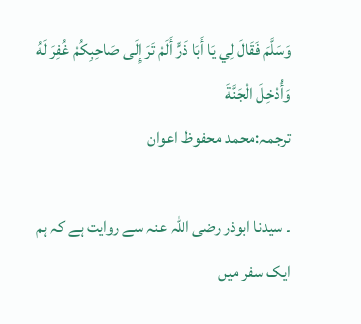وَسَلَّمَ فَقَالَ لِي يَا أَبَا ذَرٍّ أَلَمْ تَرَ إِلَى صَاحِبِكُمْ غُفِرَ لَهُ وَأُدْخِلَ الْجَنَّةَ
ترجمہ:محمد محفوظ اعوان

۔ سیدنا ابوذر رضی اللہ عنہ سے روایت ہے کہ ہم ایک سفر میں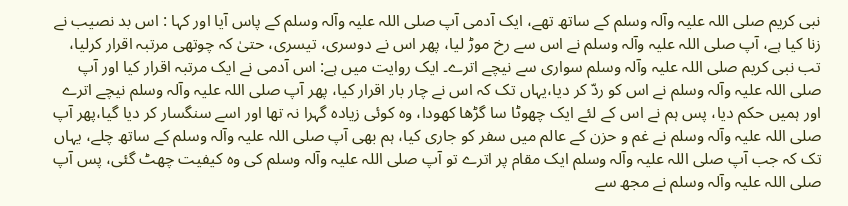نبی کریم صلی اللہ علیہ وآلہ وسلم کے ساتھ تھے، ایک آدمی آپ صلی اللہ علیہ وآلہ وسلم کے پاس آیا اور کہا : اس بد نصیب نے زنا کیا ہے، آپ صلی اللہ علیہ وآلہ وسلم نے اس سے رخ موڑ لیا، پھر اس نے دوسری، تیسری، حتیٰ کہ چوتھی مرتبہ اقرار کرلیا، تب نبی کریم صلی اللہ علیہ وآلہ وسلم سواری سے نیچے اترے۔ ایک روایت میں ہے: اس آدمی نے ایک مرتبہ اقرار کیا اور آپ صلی اللہ علیہ وآلہ وسلم نے اس کو ردّ کر دیا،یہاں تک کہ اس نے چار بار اقرار کیا، پھر آپ صلی اللہ علیہ وآلہ وسلم نیچے اترے اور ہمیں حکم دیا، پس ہم نے اس کے لئے ایک چھوٹا سا گڑھا کھودا، وہ کوئی زیادہ گہرا نہ تھا اور اسے سنگسار کر دیا گیا،پھر آپ صلی اللہ علیہ وآلہ وسلم نے غم و حزن کے عالم میں سفر کو جاری کیا، ہم بھی آپ صلی اللہ علیہ وآلہ وسلم کے ساتھ چلے، یہاں تک کہ جب آپ صلی اللہ علیہ وآلہ وسلم ایک مقام پر اترے تو آپ صلی اللہ علیہ وآلہ وسلم کی وہ کیفیت چھٹ گئی، پس آپ صلی اللہ علیہ وآلہ وسلم نے مجھ سے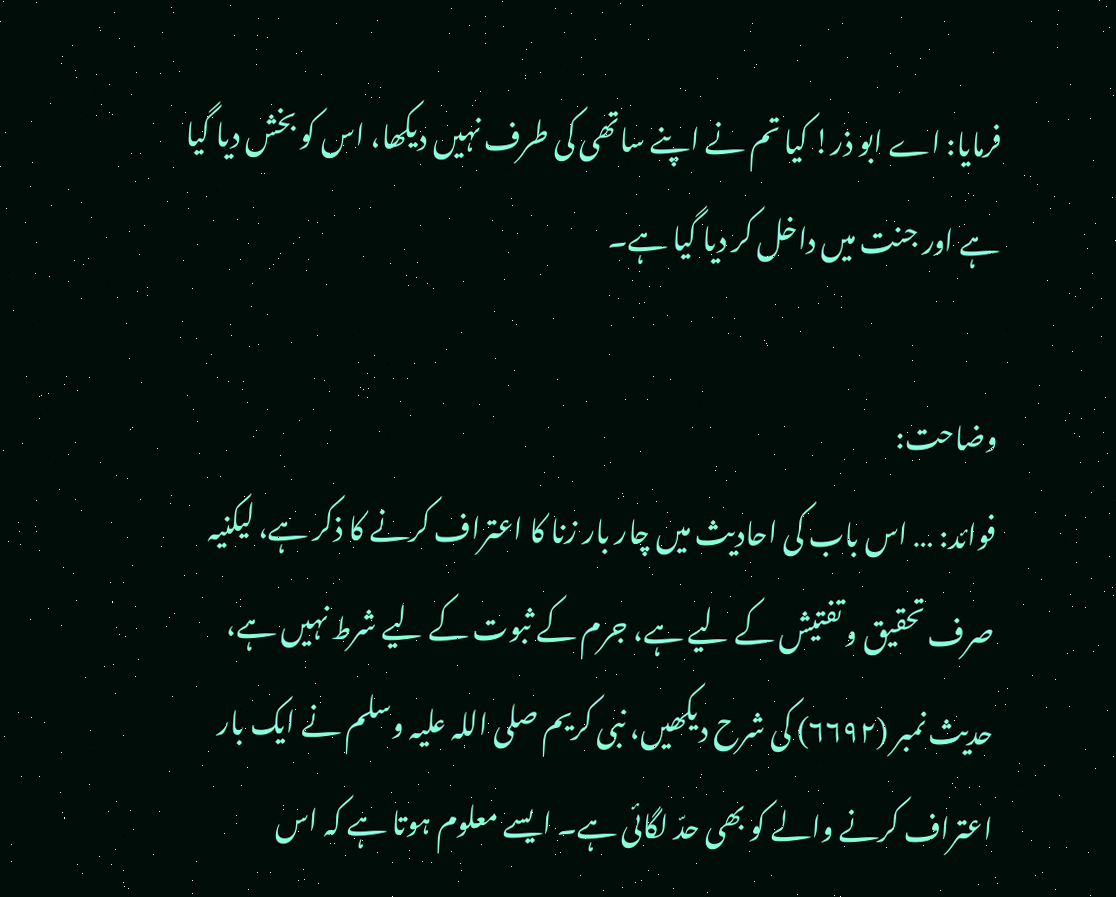فرمایا: اے ابو ذر! کیا تم نے اپنے ساتھی کی طرف نہیں دیکھا، اس کو بخش دیا گیا ہے اور جنت میں داخل کر دیا گیا ہے۔

وضاحت:
فوائد: … اس باب کی احادیث میں چار بار زنا کا اعتراف کرنے کا ذکر ہے، لیکنیہ صرف تحقیق و تفتیش کے لیے ہے، جرم کے ثبوت کے لیے شرط نہیں ہے، حدیث نمبر (۶۶۹۲) کی شرح دیکھیں، نبی کریم صلی اللہ علیہ وسلم نے ایک بار اعتراف کرنے والے کو بھی حدّ لگائی ہے۔ ایسے معلوم ہوتا ہے کہ اس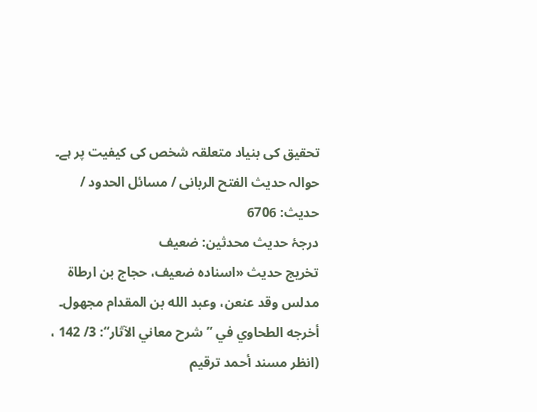تحقیق کی بنیاد متعلقہ شخص کی کیفیت پر ہے۔
حوالہ حدیث الفتح الربانی / مسائل الحدود / حدیث: 6706
درجۂ حدیث محدثین: ضعیف
تخریج حدیث «اسناده ضعيف، حجاج بن ارطاة مدلس وقد عنعن، وعبد الله بن المقدام مجھول۔ أخرجه الطحاوي في ’’شرح معاني الآثار‘‘: 3/ 142 ، (انظر مسند أحمد ترقيم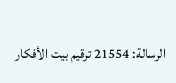الرسالة: 21554 ترقیم بيت الأفكار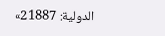الدولية: 21887»